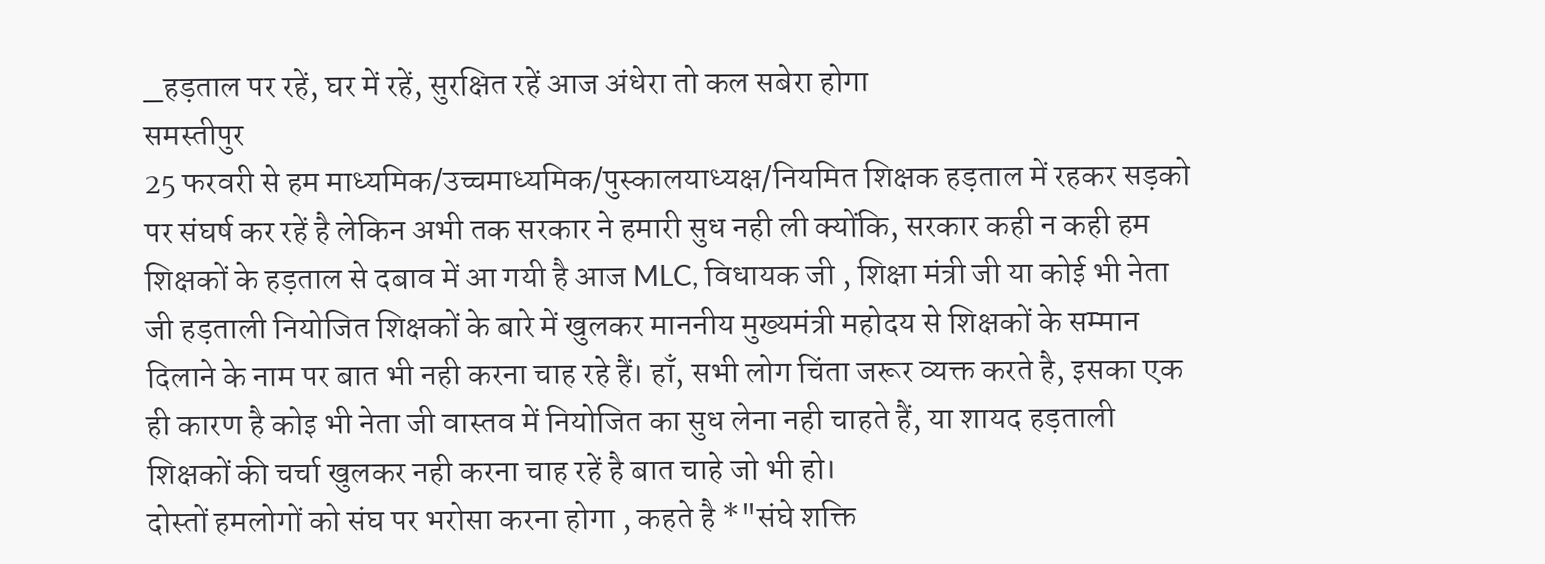_हड़ताल पर रहें, घर में रहें, सुरक्षित रहें आज अंधेरा तो कल सबेरा होगा
समस्तीपुर
25 फरवरी से हम माध्यमिक/उच्चमाध्यमिक/पुस्कालयाध्यक्ष/नियमित शिक्षक हड़ताल में रहकर सड़को पर संघर्ष कर रहें है लेकिन अभी तक सरकार ने हमारी सुध नही ली क्योंकि, सरकार कही न कही हम शिक्षकों के हड़ताल से दबाव में आ गयी है आज MLC, विधायक जी , शिक्षा मंत्री जी या कोई भी नेता जी हड़ताली नियोजित शिक्षकों के बारे में खुलकर माननीय मुख्यमंत्री महोदय से शिक्षकों के सम्मान दिलाने के नाम पर बात भी नही करना चाह रहे हैं। हाँ, सभी लोग चिंता जरूर व्यक्त करते है, इसका एक ही कारण है कोइ भी नेता जी वास्तव में नियोजित का सुध लेना नही चाहते हैं, या शायद हड़ताली शिक्षकों की चर्चा खुलकर नही करना चाह रहें है बात चाहे जो भी हो।
दोस्तों हमलोगों को संघ पर भरोसा करना होगा , कहते है *"संघे शक्ति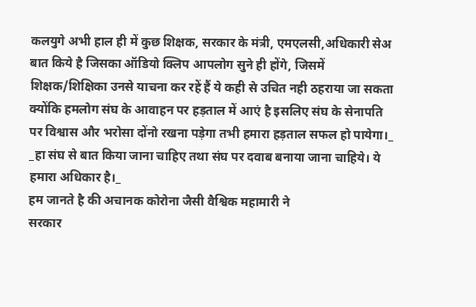कलयुगे अभी हाल ही में कुछ शिक्षक, सरकार के मंत्री, एमएलसी,अधिकारी सेअ बात किये है जिसका ऑडियो क्लिप आपलोग सुने ही होंगे, जिसमें शिक्षक/शिक्षिका उनसे याचना कर रहें हैं ये कही से उचित नही ठहराया जा सकता क्योंकि हमलोग संघ के आवाहन पर हड़ताल में आएं है इसलिए संघ के सेनापति पर विश्वास और भरोसा दोंनो रखना पड़ेगा तभी हमारा हड़ताल सफल हो पायेगा।_ _हा संघ से बात किया जाना चाहिए तथा संघ पर दवाब बनाया जाना चाहिये। ये हमारा अधिकार है।_
हम जानते है की अचानक कोरोना जैसी वैश्विक महामारी ने
सरकार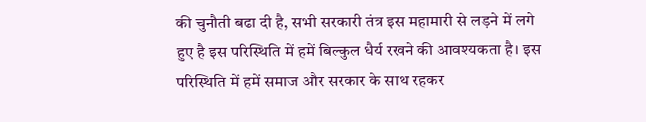की चुनौती बढा दी है, सभी सरकारी तंत्र इस महामारी से लड़ने में लगे हुए है इस परिस्थिति में हमें बिल्कुल धैर्य रखने की आवश्यकता है। इस परिस्थिति में हमें समाज और सरकार के साथ रहकर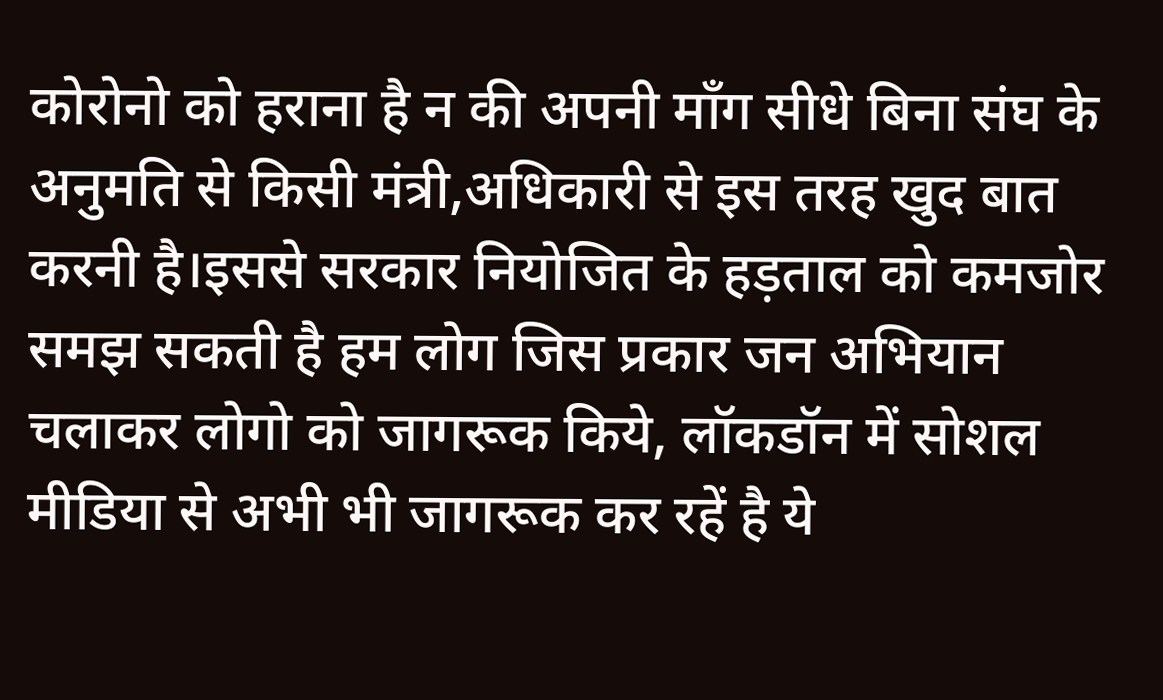कोरोनो को हराना है न की अपनी माँग सीधे बिना संघ के अनुमति से किसी मंत्री,अधिकारी से इस तरह खुद बात करनी है।इससे सरकार नियोजित के हड़ताल को कमजोर समझ सकती है हम लोग जिस प्रकार जन अभियान चलाकर लोगो को जागरूक किये, लॉकडॉन में सोशल मीडिया से अभी भी जागरूक कर रहें है ये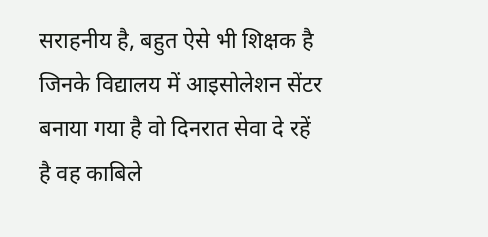सराहनीय है, बहुत ऐसे भी शिक्षक है जिनके विद्यालय में आइसोलेशन सेंटर बनाया गया है वो दिनरात सेवा दे रहें है वह काबिले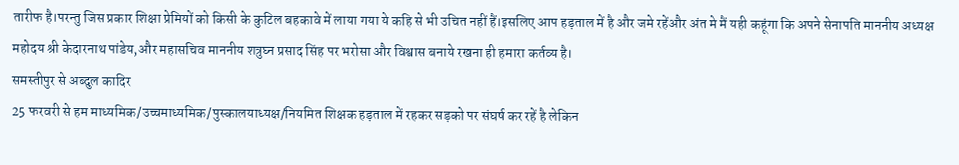तारीफ है।परन्तु जिस प्रकार शिक्षा प्रेमियों को किसी के कुटिल बहकावे में लाया गया ये कहि से भी उचित नहीं हैं।इसलिए आप हड़ताल में है और जमे रहेंऔर अंत मे मैं यही कहूंगा कि अपने सेनापति माननीय अध्यक्ष महोदय श्री केदारनाथ पांडेय,और महासचिव माननीय शत्रुघ्न प्रसाद सिंह पर भरोसा और विश्वास बनाये रखना ही हमारा कर्तव्य है।
समस्तीपुर से अब्दुल कादिर
25 फरवरी से हम माध्यमिक/उच्चमाध्यमिक/पुस्कालयाध्यक्ष/नियमित शिक्षक हड़ताल में रहकर सड़को पर संघर्ष कर रहें है लेकिन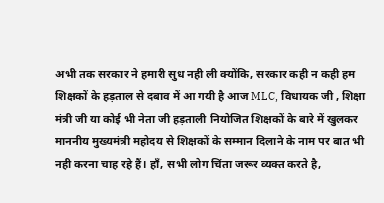अभी तक सरकार ने हमारी सुध नही ली क्योंकि, सरकार कही न कही हम शिक्षकों के हड़ताल से दबाव में आ गयी है आज MLC, विधायक जी , शिक्षा मंत्री जी या कोई भी नेता जी हड़ताली नियोजित शिक्षकों के बारे में खुलकर माननीय मुख्यमंत्री महोदय से शिक्षकों के सम्मान दिलाने के नाम पर बात भी नही करना चाह रहे हैं। हाँ, सभी लोग चिंता जरूर व्यक्त करते है,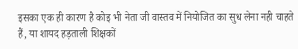इसका एक ही कारण है कोइ भी नेता जी वास्तव में नियोजित का सुध लेना नही चाहते हैं, या शायद हड़ताली शिक्षकों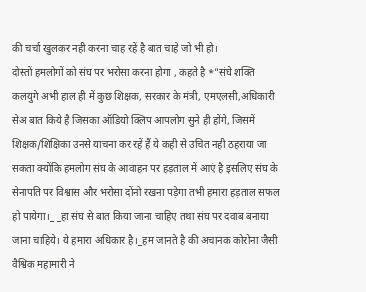की चर्चा खुलकर नही करना चाह रहें है बात चाहे जो भी हो।
दोस्तों हमलोगों को संघ पर भरोसा करना होगा , कहते है *"संघे शक्ति कलयुगे अभी हाल ही में कुछ शिक्षक, सरकार के मंत्री, एमएलसी,अधिकारी सेअ बात किये है जिसका ऑडियो क्लिप आपलोग सुने ही होंगे, जिसमें शिक्षक/शिक्षिका उनसे याचना कर रहें हैं ये कही से उचित नही ठहराया जा सकता क्योंकि हमलोग संघ के आवाहन पर हड़ताल में आएं है इसलिए संघ के सेनापति पर विश्वास और भरोसा दोंनो रखना पड़ेगा तभी हमारा हड़ताल सफल हो पायेगा।_ _हा संघ से बात किया जाना चाहिए तथा संघ पर दवाब बनाया जाना चाहिये। ये हमारा अधिकार है।_हम जानते है की अचानक कोरोना जैसी वैश्विक महामारी ने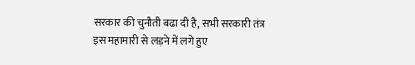सरकार की चुनौती बढा दी है, सभी सरकारी तंत्र इस महामारी से लड़ने में लगे हुए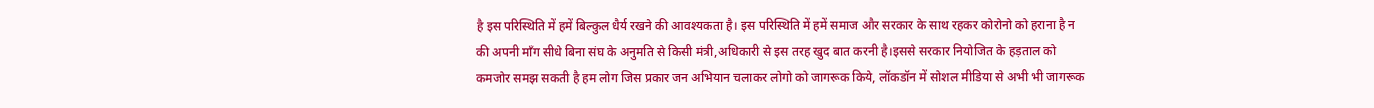है इस परिस्थिति में हमें बिल्कुल धैर्य रखने की आवश्यकता है। इस परिस्थिति में हमें समाज और सरकार के साथ रहकर कोरोनो को हराना है न की अपनी माँग सीधे बिना संघ के अनुमति से किसी मंत्री,अधिकारी से इस तरह खुद बात करनी है।इससे सरकार नियोजित के हड़ताल को कमजोर समझ सकती है हम लोग जिस प्रकार जन अभियान चलाकर लोगो को जागरूक किये, लॉकडॉन में सोशल मीडिया से अभी भी जागरूक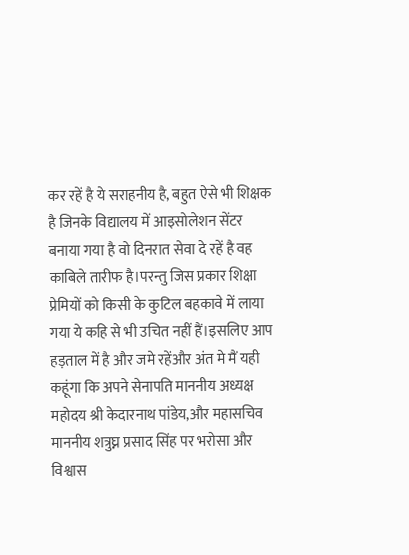कर रहें है ये सराहनीय है, बहुत ऐसे भी शिक्षक है जिनके विद्यालय में आइसोलेशन सेंटर बनाया गया है वो दिनरात सेवा दे रहें है वह काबिले तारीफ है।परन्तु जिस प्रकार शिक्षा प्रेमियों को किसी के कुटिल बहकावे में लाया गया ये कहि से भी उचित नहीं हैं।इसलिए आप हड़ताल में है और जमे रहेंऔर अंत मे मैं यही कहूंगा कि अपने सेनापति माननीय अध्यक्ष महोदय श्री केदारनाथ पांडेय,और महासचिव माननीय शत्रुघ्न प्रसाद सिंह पर भरोसा और विश्वास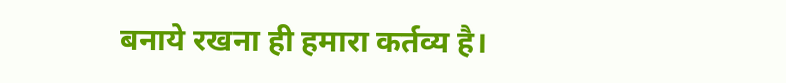बनाये रखना ही हमारा कर्तव्य है।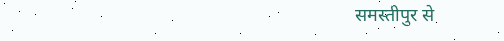समस्तीपुर से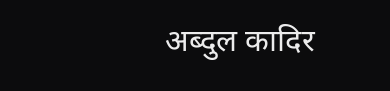अब्दुल कादिर